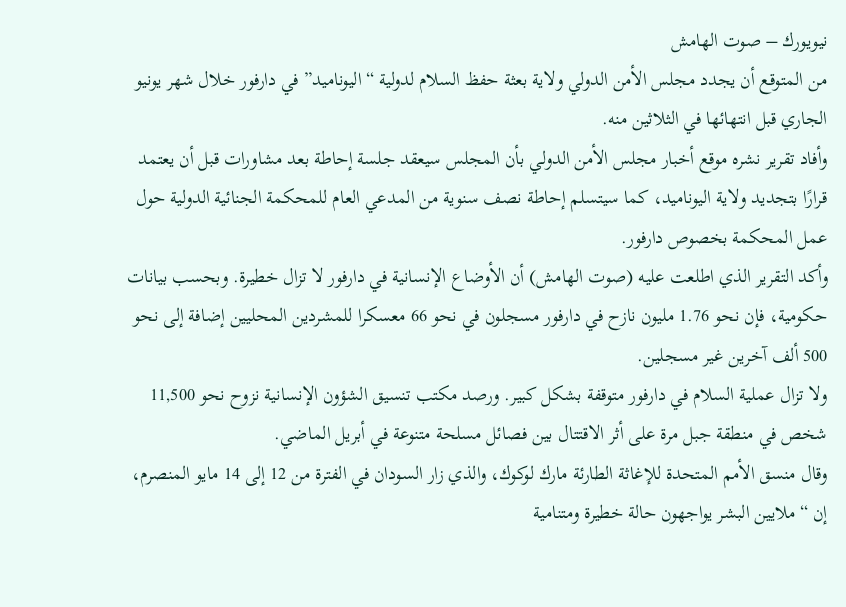نيويورك – صوت الهامش
من المتوقع أن يجدد مجلس الأمن الدولي ولاية بعثة حفظ السلام لدولية “اليوناميد” في دارفور خلال شهر يونيو الجاري قبل انتهائها في الثلاثين منه.
وأفاد تقرير نشره موقع أخبار مجلس الأمن الدولي بأن المجلس سيعقد جلسة إحاطة بعد مشاورات قبل أن يعتمد قرارًا بتجديد ولاية اليوناميد، كما سيتسلم إحاطة نصف سنوية من المدعي العام للمحكمة الجنائية الدولية حول عمل المحكمة بخصوص دارفور.
وأكد التقرير الذي اطلعت عليه (صوت الهامش) أن الأوضاع الإنسانية في دارفور لا تزال خطيرة. وبحسب بيانات حكومية، فإن نحو 1.76 مليون نازح في دارفور مسجلون في نحو 66 معسكرا للمشردين المحليين إضافة إلى نحو 500 ألف آخرين غير مسجلين.
ولا تزال عملية السلام في دارفور متوقفة بشكل كبير. ورصد مكتب تنسيق الشؤون الإنسانية نزوح نحو 11,500 شخص في منطقة جبل مرة على أثر الاقتتال بين فصائل مسلحة متنوعة في أبريل الماضي.
وقال منسق الأمم المتحدة للإغاثة الطارئة مارك لوكوك، والذي زار السودان في الفترة من 12 إلى 14 مايو المنصرم، إن “ملايين البشر يواجهون حالة خطيرة ومتنامية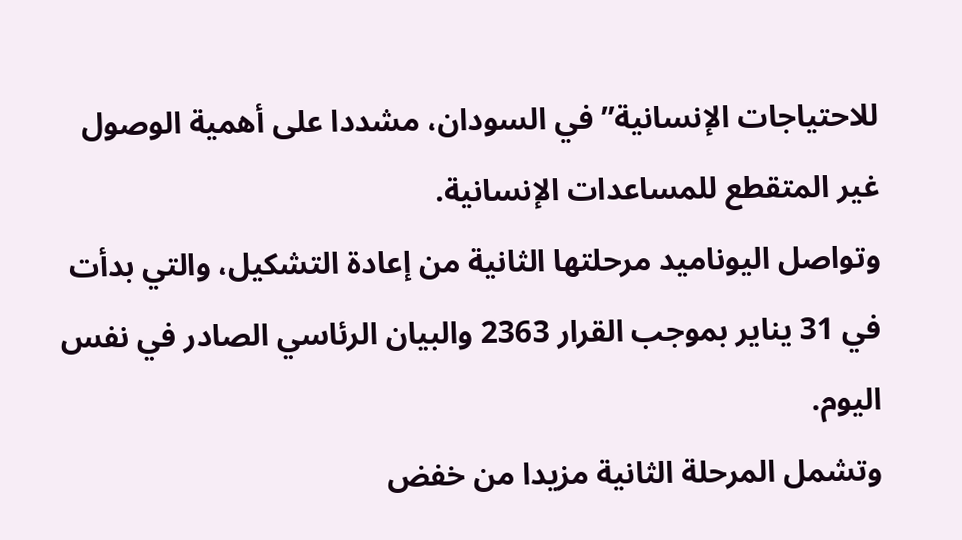للاحتياجات الإنسانية” في السودان، مشددا على أهمية الوصول غير المتقطع للمساعدات الإنسانية.
وتواصل اليوناميد مرحلتها الثانية من إعادة التشكيل، والتي بدأت في 31 يناير بموجب القرار 2363 والبيان الرئاسي الصادر في نفس اليوم.
وتشمل المرحلة الثانية مزيدا من خفض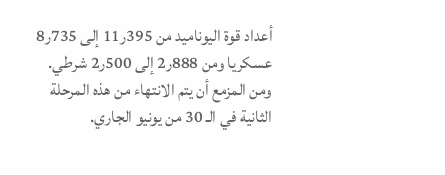أعداد قوة اليوناميد من 395ر11 إلى 735ر8 عسكريا ومن 888ر2 إلى 500ر2 شرطي.
ومن المزمع أن يتم الانتهاء من هذه المرحلة الثانية في الـ 30 من يونيو الجاري.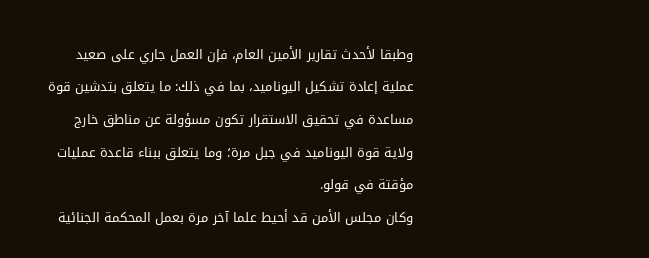وطبقا لأحدث تقارير الأمين العام، فإن العمل جاري على صعيد عملية إعادة تشكيل اليوناميد، بما في ذلك: ما يتعلق بتدشين قوة مساعدة في تحقيق الاستقرار تكون مسؤولة عن مناطق خارج ولاية قوة اليوناميد في جبل مرة؛ وما يتعلق ببناء قاعدة عمليات مؤقتة في قولو.
وكان مجلس الأمن قد أحيط علما آخر مرة بعمل المحكمة الجنائية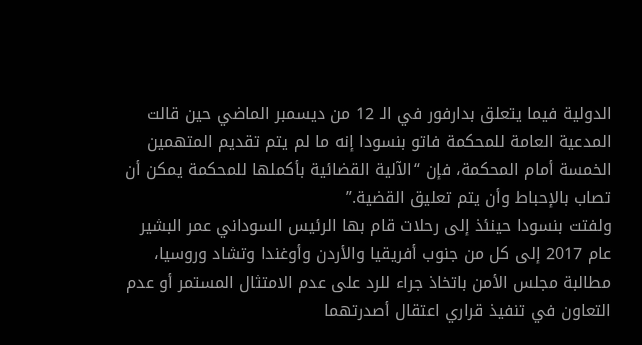الدولية فيما يتعلق بدارفور في الـ 12 من ديسمبر الماضي حين قالت المدعية العامة للمحكمة فاتو بنسودا إنه ما لم يتم تقديم المتهمين الخمسة أمام المحكمة، فإن “الآلية القضائية بأكملها للمحكمة يمكن أن تصاب بالإحباط وأن يتم تعليق القضية.”
ولفتت بنسودا حينئذ إلى رحلات قام بها الرئيس السوداني عمر البشير عام 2017 إلى كل من جنوب أفريقيا والأردن وأوغندا وتشاد وروسيا، مطالبة مجلس الأمن باتخاذ جراء للرد على عدم الامتثال المستمر أو عدم التعاون في تنفيذ قراري اعتقال أصدرتهما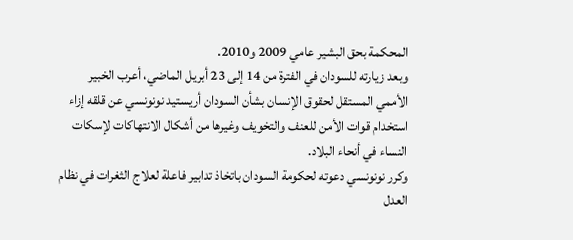المحكمة بحق البشير عامي 2009 و2010.
وبعد زيارته للسودان في الفترة من 14 إلى 23 أبريل الماضي، أعرب الخبير الأممي المستقل لحقوق الإنسان بشأن السودان أريستيد نونونسي عن قلقه إزاء استخدام قوات الأمن للعنف والتخويف وغيرها من أشكال الانتهاكات لإسكات النساء في أنحاء البلاد.
وكرر نونونسي دعوته لحكومة السودان باتخاذ تدابير فاعلة لعلاج الثغرات في نظام العدل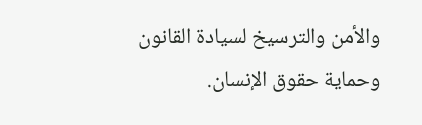والأمن والترسيخ لسيادة القانون وحماية حقوق الإنسان.